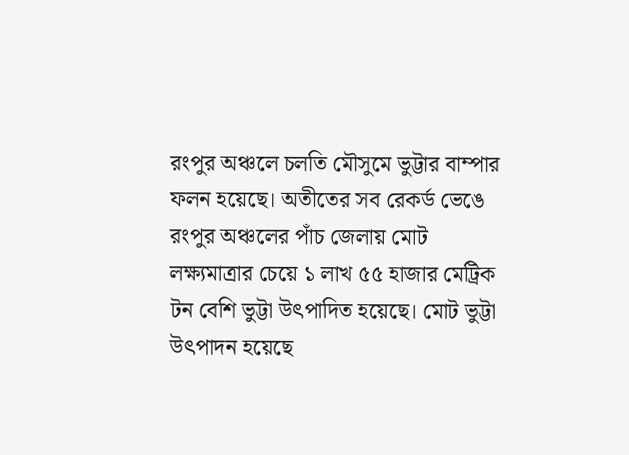রংপুর অঞ্চলে চলতি মৌসুমে ভুট্টার বাম্পার ফলন হয়েছে। অতীতের সব রেকর্ড ভেঙে রংপুর অঞ্চলের পাঁচ জেলায় মোট লক্ষ্যমাত্রার চেয়ে ১ লাখ ৫৫ হাজার মেট্রিক টন বেশি ভুট্টা উৎপাদিত হয়েছে। মোট ভুট্টা উৎপাদন হয়েছে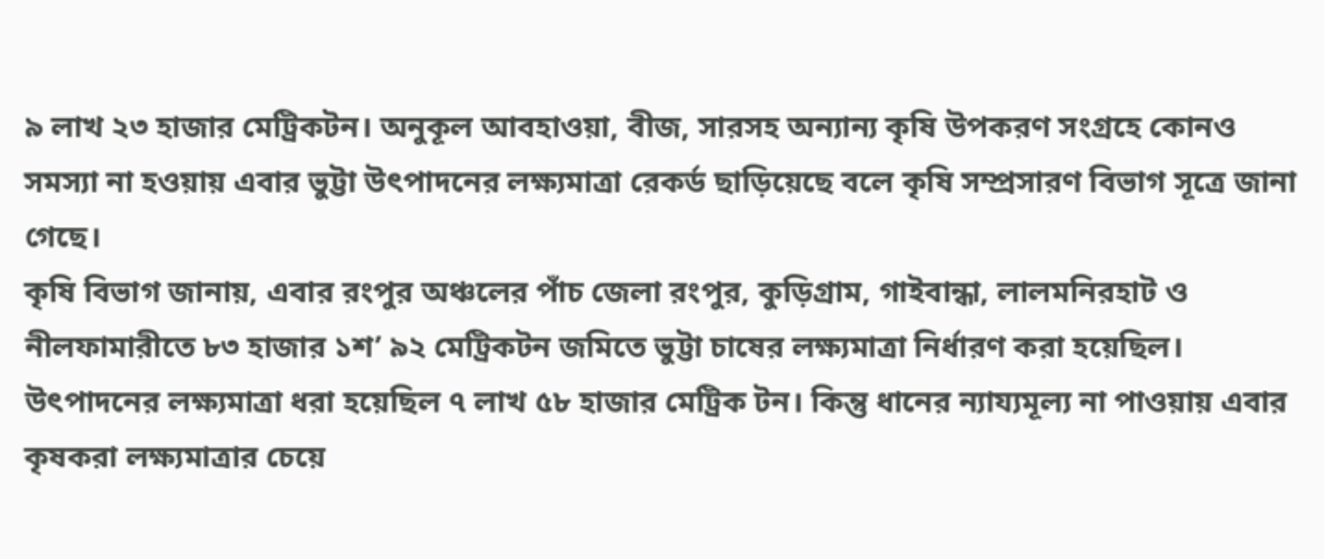৯ লাখ ২৩ হাজার মেট্রিকটন। অনুকূল আবহাওয়া, বীজ, সারসহ অন্যান্য কৃষি উপকরণ সংগ্রহে কোনও সমস্যা না হওয়ায় এবার ভুট্টা উৎপাদনের লক্ষ্যমাত্রা রেকর্ড ছাড়িয়েছে বলে কৃষি সম্প্রসারণ বিভাগ সূত্রে জানা গেছে।
কৃষি বিভাগ জানায়, এবার রংপুর অঞ্চলের পাঁচ জেলা রংপুর, কুড়িগ্রাম, গাইবান্ধা, লালমনিরহাট ও নীলফামারীতে ৮৩ হাজার ১শ’ ৯২ মেট্রিকটন জমিতে ভুট্টা চাষের লক্ষ্যমাত্রা নির্ধারণ করা হয়েছিল। উৎপাদনের লক্ষ্যমাত্রা ধরা হয়েছিল ৭ লাখ ৫৮ হাজার মেট্রিক টন। কিন্তু ধানের ন্যায্যমূল্য না পাওয়ায় এবার কৃষকরা লক্ষ্যমাত্রার চেয়ে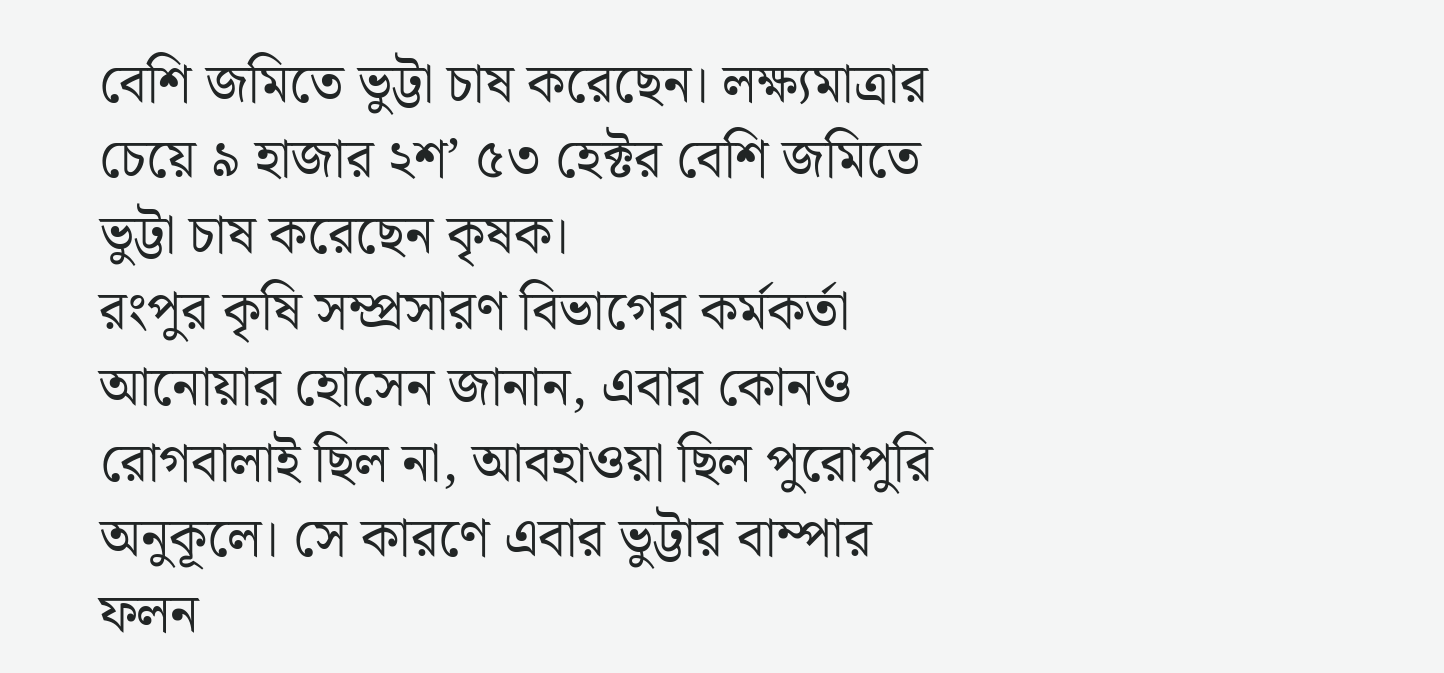বেশি জমিতে ভুট্টা চাষ করেছেন। লক্ষ্যমাত্রার চেয়ে ৯ হাজার ২শ’ ৫৩ হেক্টর বেশি জমিতে ভুট্টা চাষ করেছেন কৃষক।
রংপুর কৃষি সম্প্রসারণ বিভাগের কর্মকর্তা আনোয়ার হোসেন জানান, এবার কোনও রোগবালাই ছিল না, আবহাওয়া ছিল পুরোপুরি অনুকূলে। সে কারণে এবার ভুট্টার বাম্পার ফলন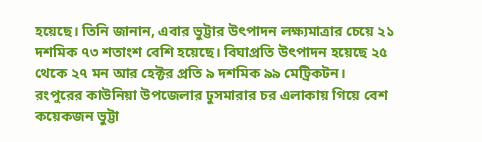হয়েছে। তিনি জানান, এবার ভুট্টার উৎপাদন লক্ষ্যমাত্রার চেয়ে ২১ দশমিক ৭৩ শতাংশ বেশি হয়েছে। বিঘাপ্রতি উৎপাদন হয়েছে ২৫ থেকে ২৭ মন আর হেক্টর প্রতি ৯ দশমিক ৯৯ মেট্রিকটন।
রংপুরের কাউনিয়া উপজেলার ঢুসমারার চর এলাকায় গিয়ে বেশ কয়েকজন ভুট্টা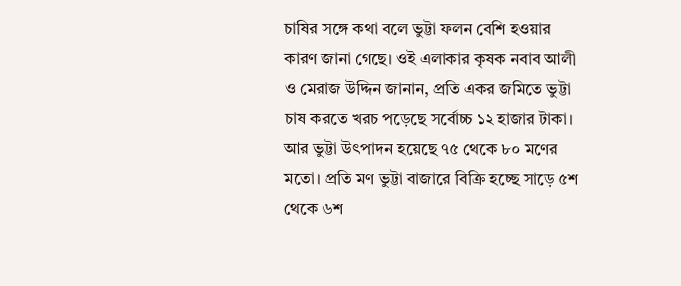চাষির সঙ্গে কথা বলে ভুট্টা ফলন বেশি হওয়ার কারণ জানা গেছে। ওই এলাকার কৃষক নবাব আলী ও মেরাজ উদ্দিন জানান, প্রতি একর জমিতে ভুট্টা চাষ করতে খরচ পড়েছে সর্বোচ্চ ১২ হাজার টাকা। আর ভুট্টা উৎপাদন হয়েছে ৭৫ থেকে ৮০ মণের মতো। প্রতি মণ ভুট্টা বাজারে বিক্রি হচ্ছে সাড়ে ৫শ থেকে ৬শ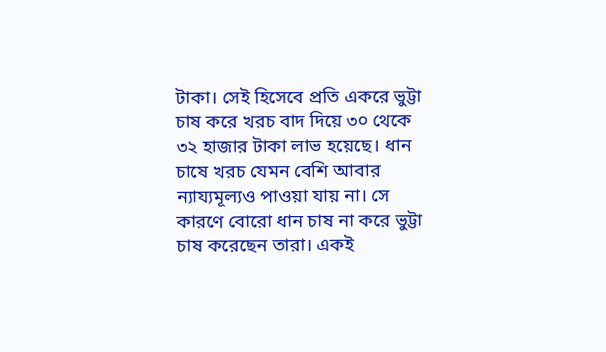টাকা। সেই হিসেবে প্রতি একরে ভুট্টা চাষ করে খরচ বাদ দিয়ে ৩০ থেকে ৩২ হাজার টাকা লাভ হয়েছে। ধান চাষে খরচ যেমন বেশি আবার ন্যায্যমূল্যও পাওয়া যায় না। সে কারণে বোরো ধান চাষ না করে ভুট্টা চাষ করেছেন তারা। একই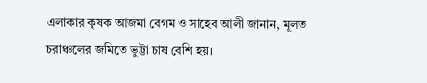এলাকার কৃষক আজমা বেগম ও সাহেব আলী জানান, মূলত চরাঞ্চলের জমিতে ভুট্টা চাষ বেশি হয়।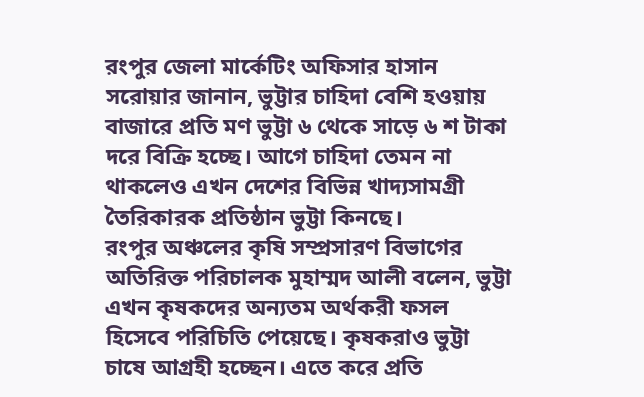রংপুর জেলা মার্কেটিং অফিসার হাসান সরোয়ার জানান, ভুট্টার চাহিদা বেশি হওয়ায় বাজারে প্রতি মণ ভুট্টা ৬ থেকে সাড়ে ৬ শ টাকা দরে বিক্রি হচ্ছে। আগে চাহিদা তেমন না থাকলেও এখন দেশের বিভিন্ন খাদ্যসামগ্রী তৈরিকারক প্রতিষ্ঠান ভুট্টা কিনছে।
রংপুর অঞ্চলের কৃষি সম্প্রসারণ বিভাগের অতিরিক্ত পরিচালক মুহাম্মদ আলী বলেন, ভুট্টা এখন কৃষকদের অন্যতম অর্থকরী ফসল হিসেবে পরিচিতি পেয়েছে। কৃষকরাও ভুট্টা চাষে আগ্রহী হচ্ছেন। এতে করে প্রতি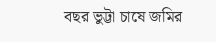বছর ভুট্টা চাষে জমির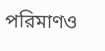পরিমাণও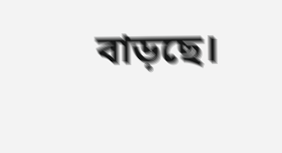বাড়ছে।